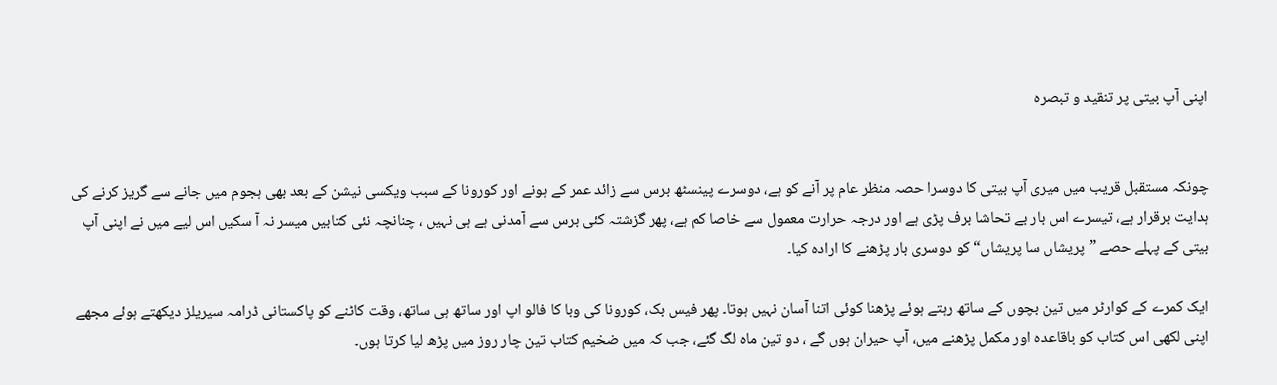اپنی آپ بیتی پر تنقید و تبصرہ


چونکہ مستقبل قریب میں میری آپ بیتی کا دوسرا حصہ منظر عام پر آنے کو ہے، دوسرے پینسٹھ برس سے زائد عمر کے ہونے اور کورونا کے سبب ویکسی نیشن کے بعد بھی ہجوم میں جانے سے گریز کرنے کی ہدایت برقرار ہے، تیسرے اس بار بے تحاشا برف پڑی ہے اور درجہ حرارت معمول سے خاصا کم ہے، پھر گزشتہ کئی برس سے آمدنی ہے ہی نہیں ، چنانچہ نئی کتابیں میسر نہ آ سکیں اس لیے میں نے اپنی آپ بیتی کے پہلے حصے ”پریشاں سا پریشاں“ کو دوسری بار پڑھنے کا ارادہ کیا۔

ایک کمرے کے کوارٹر میں تین بچوں کے ساتھ رہتے ہوئے پڑھنا کوئی اتنا آسان نہیں ہوتا۔ پھر فیس بک، کورونا کی وبا کا فالو اپ اور ساتھ ہی ساتھ، وقت کاٹنے کو پاکستانی ڈرامہ سیریلز دیکھتے ہوئے مجھے اپنی لکھی اس کتاب کو باقاعدہ اور مکمل پڑھنے میں، آپ حیران ہوں گے ، دو تین ماہ لگ گئے، جب کہ میں ضخیم کتاب تین چار روز میں پڑھ لیا کرتا ہوں۔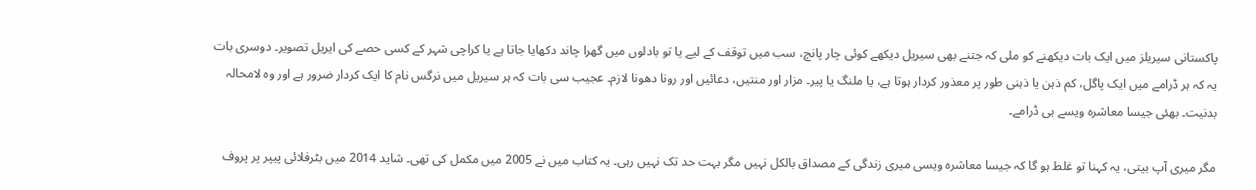پاکستانی سیریلز میں ایک بات دیکھنے کو ملی کہ جتنے بھی سیریل دیکھے کوئی چار پانچ، سب میں توقف کے لیے یا تو بادلوں میں گھرا چاند دکھایا جاتا ہے یا کراچی شہر کے کسی حصے کی ایریل تصویر۔ دوسری بات یہ کہ ہر ڈرامے میں ایک پاگل، کم ذہن یا ذہنی طور پر معذور کردار ہوتا ہے، یا ملنگ یا پیر۔ مزار اور منتیں، دعائیں اور رونا دھونا لازم۔ عجیب سی بات کہ ہر سیریل میں نرگس نام کا ایک کردار ضرور ہے اور وہ لامحالہ بدنیت۔ بھئی جیسا معاشرہ ویسے ہی ڈرامے۔

مگر میری آپ بیتی، یہ کہنا تو غلط ہو گا کہ جیسا معاشرہ ویسی میری زندگی کے مصداق بالکل نہیں مگر بہت حد تک نہیں رہی۔ یہ کتاب میں نے 2005 میں مکمل کی تھی۔ شاید 2014 میں بٹرفلائی پیپر پر پروف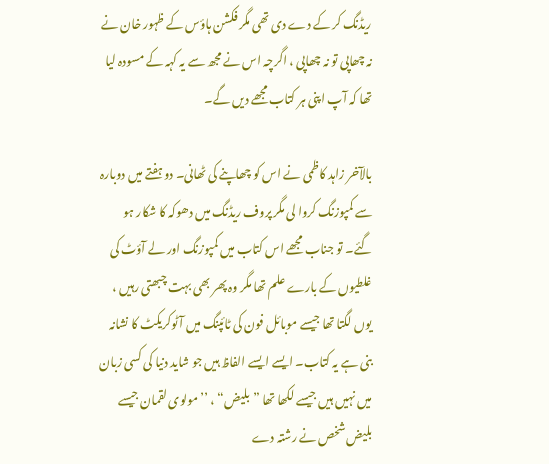ریڈنگ کر کے دے دی تھی مگر فکشن ہاؤس کے ظہور خان نے نہ چھاپی تو نہ چھاپی ، اگرچہ اس نے مجھ سے یہ کہہ کے مسودہ لیا تھا کہ آپ اپنی ہر کتاب مجھے دیں گے۔

بالآخر زاہد کاظمی نے اس کو چھاپنے کی ٹھانی۔ دو ہفتے میں دوبارہ سے کمپوزنگ کروا لی مگر پروف ریڈنگ میں دھوکہ کا شکار ہو گئے۔ تو جناب مجھے اس کتاب میں کمپوزنگ اور لے آؤٹ کی غلطیوں کے بارے علم تھا مگر وہ پھر بھی بہت چبھتی رہیں ، یوں لگتا تھا جیسے موبائل فون کی ٹائپنگ میں آٹوکریکٹ کا نشانہ بنی ہے یہ کتاب۔ ایسے ایسے الفاظ ہیں جو شاید دنیا کی کسی زبان میں نہیں ہیں جیسے لکھا تھا ”بلیض“ ، ’’مولوی لقمان جیسے بلیض شخص نے رشتہ دے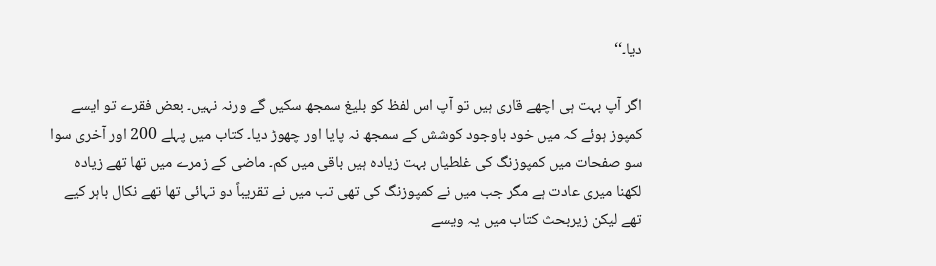دیا۔‘‘

اگر آپ بہت ہی اچھے قاری ہیں تو آپ اس لفظ کو بلیغ سمجھ سکیں گے ورنہ نہیں۔ بعض فقرے تو ایسے کمپوز ہوئے کہ میں خود باوجود کوشش کے سمجھ نہ پایا اور چھوڑ دیا۔ کتاب میں پہلے 200 اور آخری سوا سو صفحات میں کمپوزنگ کی غلطیاں بہت زیادہ ہیں باقی میں کم۔ ماضی کے زمرے میں تھا تھے زیادہ لکھنا میری عادت ہے مگر جب میں نے کمپوزنگ کی تھی تب میں نے تقریباً دو تہائی تھا تھے نکال باہر کیے تھے لیکن زیربحث کتاب میں یہ ویسے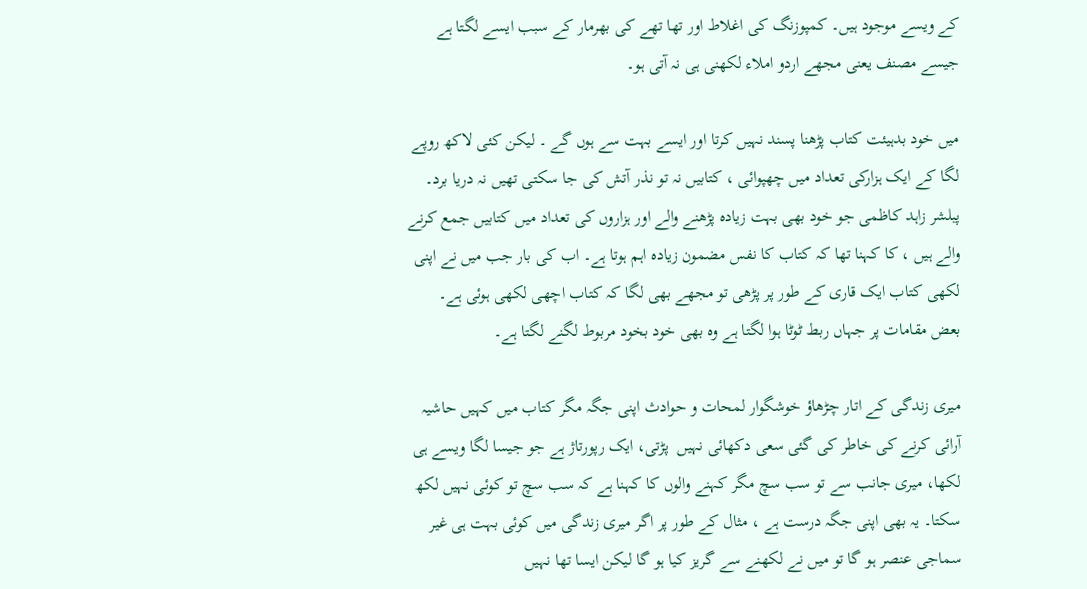کے ویسے موجود ہیں۔ کمپوزنگ کی اغلاط اور تھا تھے کی بھرمار کے سبب ایسے لگتا ہے جیسے مصنف یعنی مجھے اردو املاء لکھنی ہی نہ آتی ہو۔

میں خود بدہیئت کتاب پڑھنا پسند نہیں کرتا اور ایسے بہت سے ہوں گے ۔ لیکن کئی لاکھ روپے لگا کے ایک ہزارکی تعداد میں چھپوائی ، کتابیں نہ تو نذر آتش کی جا سکتی تھیں نہ دریا برد۔ پبلشر زاہد کاظمی جو خود بھی بہت زیادہ پڑھنے والے اور ہزاروں کی تعداد میں کتابیں جمع کرنے والے ہیں ، کا کہنا تھا کہ کتاب کا نفس مضمون زیادہ اہم ہوتا ہے۔ اب کی بار جب میں نے اپنی لکھی کتاب ایک قاری کے طور پر پڑھی تو مجھے بھی لگا کہ کتاب اچھی لکھی ہوئی ہے۔ بعض مقامات پر جہاں ربط ٹوٹا ہوا لگتا ہے وہ بھی خود بخود مربوط لگنے لگتا ہے۔

میری زندگی کے اتار چڑھاؤ خوشگوار لمحات و حوادث اپنی جگہ مگر کتاب میں کہیں حاشیہ آرائی کرنے کی خاطر کی گئی سعی دکھائی نہیں ‌ پڑتی، ایک رپورتاژ ہے جو جیسا لگا ویسے ہی لکھا، میری جانب سے تو سب سچ مگر کہنے والوں کا کہنا ہے کہ سب سچ تو کوئی نہیں لکھ سکتا۔ یہ بھی اپنی جگہ درست ہے ، مثال کے طور پر اگر میری زندگی میں کوئی بہت ہی غیر سماجی عنصر ہو گا تو میں نے لکھنے سے گریز کیا ہو گا لیکن ایسا تھا نہیں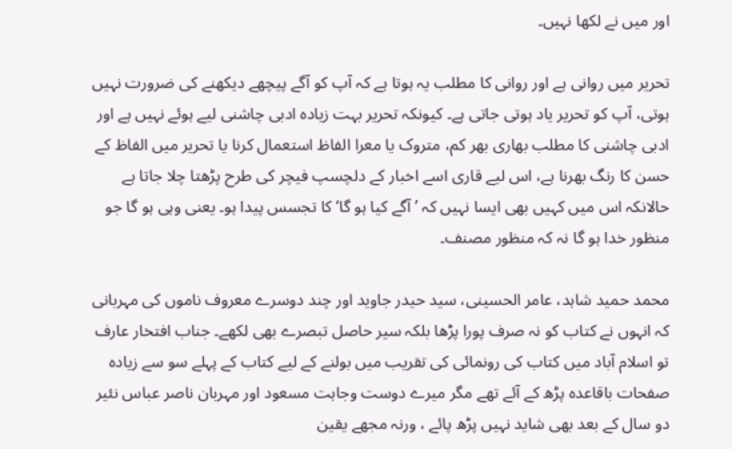اور میں نے لکھا نہیں۔

تحریر میں روانی ہے اور روانی کا مطلب یہ ہوتا ہے کہ آپ کو آگے پیچھے دیکھنے کی ضرورت نہیں ہوتی، آپ کو تحریر یاد ہوتی جاتی ہے۔ کیونکہ تحریر بہت زیادہ ادبی چاشنی لیے ہوئے نہیں ہے اور ادبی چاشنی کا مطلب بھاری بھر کم، متروک یا معرا الفاظ استعمال کرنا یا تحریر میں الفاظ کے حسن کا رنگ بھرنا ہے، اس لیے قاری اسے اخبار کے دلچسپ فیچر کی طرح پڑھتا چلا جاتا ہے حالانکہ اس میں کہیں بھی ایسا نہیں کہ ’آگے کیا ہو گا‘ کا تجسس پیدا ہو۔ یعنی وہی ہو گا جو منظور خدا ہو گا نہ کہ منظور مصنف۔

محمد حمید شاہد، عامر الحسینی، سید حیدر جاوید اور چند دوسرے معروف ناموں کی مہربانی کہ انہوں نے کتاب کو نہ صرف پورا پڑھا بلکہ سیر حاصل تبصرے بھی لکھے۔ جناب افتخار عارف تو اسلام آباد میں کتاب کی رونمائی کی تقریب میں بولنے کے لیے کتاب کے پہلے سو سے زیادہ صفحات باقاعدہ پڑھ کے آئے تھے مگر میرے دوست وجاہت مسعود اور مہربان ناصر عباس نئیر دو سال کے بعد بھی شاید نہیں پڑھ پائے ، ورنہ مجھے یقین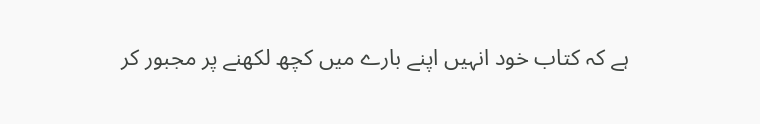ہے کہ کتاب خود انہیں اپنے بارے میں کچھ لکھنے پر مجبور کر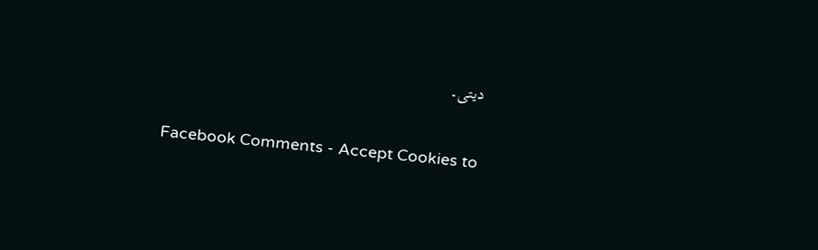دیتی۔


Facebook Comments - Accept Cookies to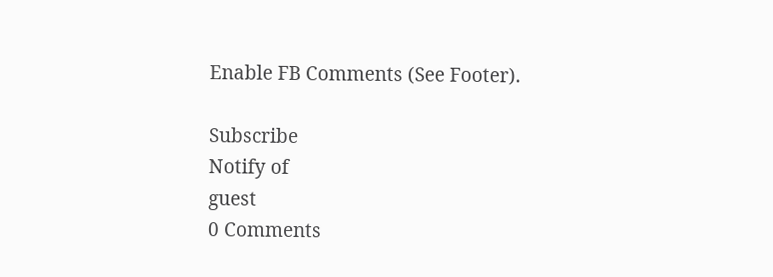Enable FB Comments (See Footer).

Subscribe
Notify of
guest
0 Comments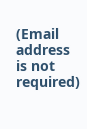(Email address is not required)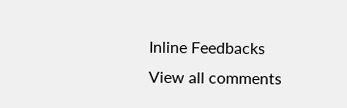Inline Feedbacks
View all comments